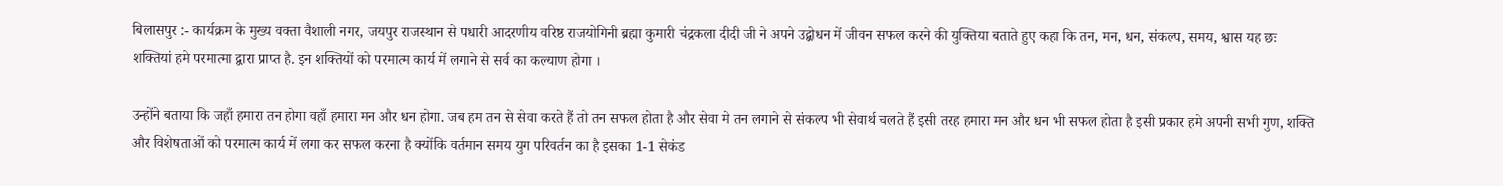बिलासपुर :- कार्यक्रम के मुख्य वक्ता वैशाली नगर, जयपुर राजस्थान से पधारी आदरणीय वरिष्ठ राजयोगिनी ब्रह्मा कुमारी चंद्रकला दीदी जी ने अपने उद्बोधन में जीवन सफल करने की युक्तिया बताते हुए कहा कि तन, मन, धन, संकल्प, समय, श्वास यह छः शक्तियां हमे परमात्मा द्वारा प्राप्त है. इन शक्तियों को परमात्म कार्य में लगाने से सर्व का कल्याण होगा ।

उन्होंने बताया कि जहाँ हमारा तन होगा वहाँ हमारा मन और धन होगा. जब हम तन से सेवा करते हैं तो तन सफल होता है और सेवा मे तन लगाने से संकल्प भी सेवार्थ चलते हैं इसी तरह हमारा मन और धन भी सफल होता है इसी प्रकार हमे अपनी सभी गुण, शक्ति और विशेषताओं को परमात्म कार्य में लगा कर सफल करना है क्योंकि वर्तमान समय युग परिवर्तन का है इसका 1-1 सेकंड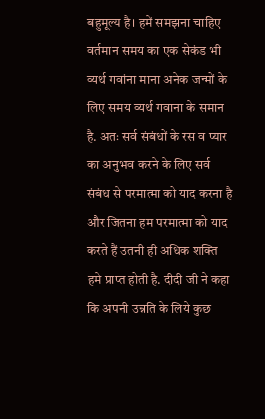बहुमूल्य है। हमें समझना चाहिए वर्तमान समय का एक सेकंड भी व्यर्थ गवांना माना अनेक जन्मों के लिए समय व्यर्थ गवाना के समान है. अतः सर्व संबंधों के रस व प्यार का अनुभव करने के लिए सर्व संबंध से परमात्मा को याद करना है और जितना हम परमात्मा को याद करते हैं उतनी ही अधिक शक्ति हमे प्राप्त होती है. दीदी जी ने कहा कि अपनी उन्नति के लिये कुछ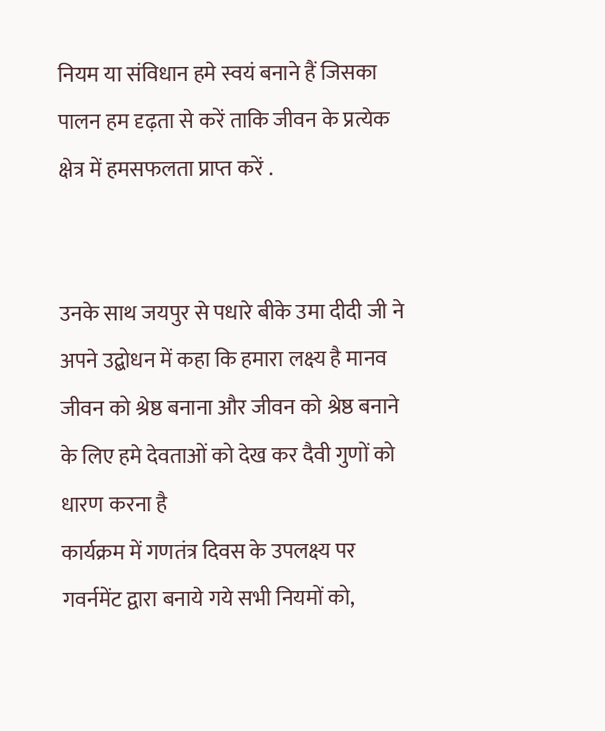नियम या संविधान हमे स्वयं बनाने हैं जिसका पालन हम दृढ़ता से करें ताकि जीवन के प्रत्येक क्षेत्र में हमसफलता प्राप्त करें .


उनके साथ जयपुर से पधारे बीके उमा दीदी जी ने अपने उद्बोधन में कहा कि हमारा लक्ष्य है मानव जीवन को श्रेष्ठ बनाना और जीवन को श्रेष्ठ बनाने के लिए हमे देवताओं को देख कर दैवी गुणों को धारण करना है
कार्यक्रम में गणतंत्र दिवस के उपलक्ष्य पर गवर्नमेंट द्वारा बनाये गये सभी नियमों को,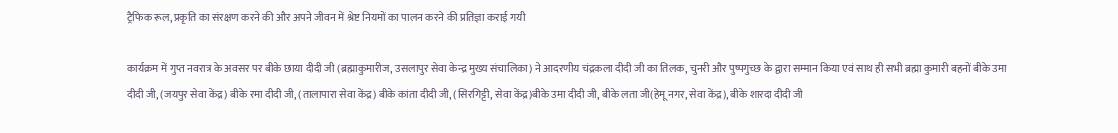ट्रैफिक रूल, प्रकृति का संरक्षण करने की और अपने जीवन में श्रेष्ट नियमों का पालन करने की प्रतिज्ञा कराई गयी

कार्यक्रम में गुप्त नवरात्र के अवसर पर बीके छाया दीदी जी (ब्रह्माकुमारीज, उसलापुर सेवा केन्द्र मुख्य संचालिका) ने आदरणीय चंद्रकला दीदी जी का तिलक, चुनरी और पुष्पगुच्छ के द्वारा सम्मान किया एवं साथ ही सभी ब्रह्मा कुमारी बहनों बीके उमा दीदी जी, (जयपुर सेवा केंद्र) बीके रमा दीदी जी, (तालापारा सेवा केंद्र) बीके कांता दीदी जी, (सिरगिट्टी, सेवा केंद्र)बीके उमा दीदी जी, बीके लता जी(हेमू नगर, सेवा केंद्र), बीके शारदा दीदी जी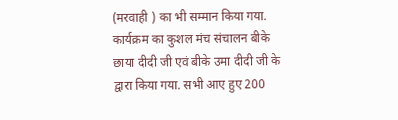(मरवाही ) का भी सम्मान किया गया.
कार्यक्रम का कुशल मंच संचालन बीके छाया दीदी जी एवं बीके उमा दीदी जी के द्वारा किया गया. सभी आए हुए 200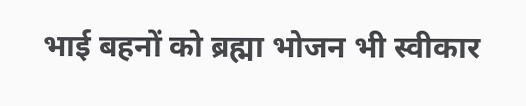भाई बहनों को ब्रह्मा भोजन भी स्वीकार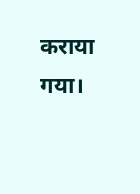कराया गया।